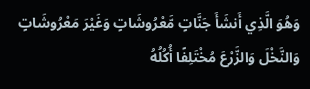وَهُوَ الَّذِي أَنشَأَ جَنَّاتٍ مَّعْرُوشَاتٍ وَغَيْرَ مَعْرُوشَاتٍ وَالنَّخْلَ وَالزَّرْعَ مُخْتَلِفًا أُكُلُهُ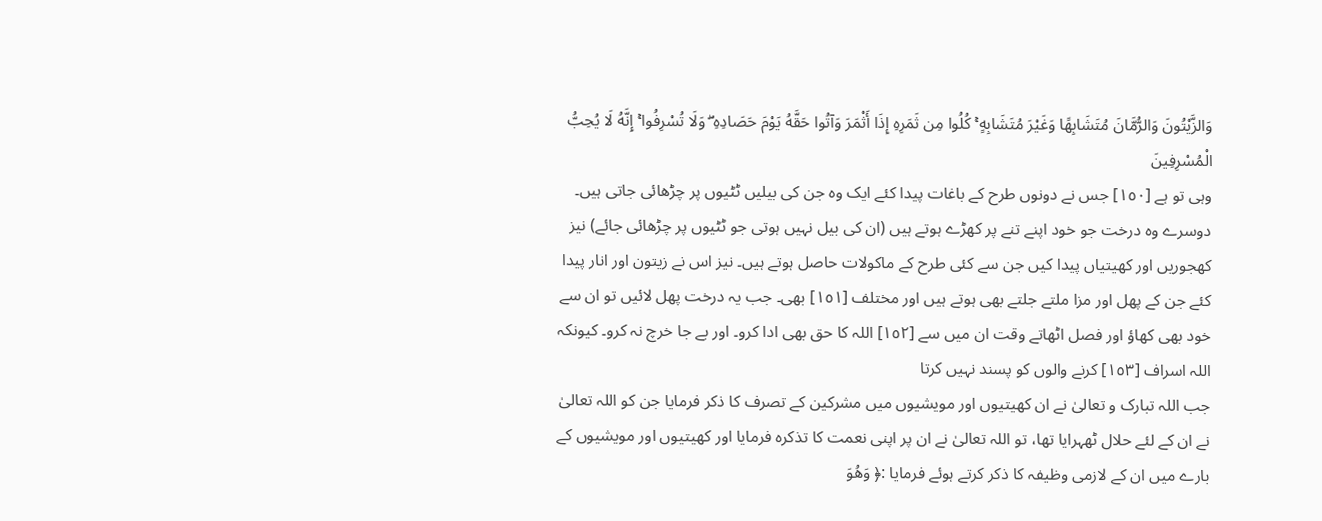وَالزَّيْتُونَ وَالرُّمَّانَ مُتَشَابِهًا وَغَيْرَ مُتَشَابِهٍ ۚ كُلُوا مِن ثَمَرِهِ إِذَا أَثْمَرَ وَآتُوا حَقَّهُ يَوْمَ حَصَادِهِ ۖ وَلَا تُسْرِفُوا ۚ إِنَّهُ لَا يُحِبُّ الْمُسْرِفِينَ
وہی تو ہے [١٥٠] جس نے دونوں طرح کے باغات پیدا کئے ایک وہ جن کی بیلیں ٹٹیوں پر چڑھائی جاتی ہیں۔ دوسرے وہ درخت جو خود اپنے تنے پر کھڑے ہوتے ہیں (ان کی بیل نہیں ہوتی جو ٹٹیوں پر چڑھائی جائے) نیز کھجوریں اور کھیتیاں پیدا کیں جن سے کئی طرح کے ماکولات حاصل ہوتے ہیں۔ نیز اس نے زیتون اور انار پیدا کئے جن کے پھل اور مزا ملتے جلتے بھی ہوتے ہیں اور مختلف [١٥١] بھی۔ جب یہ درخت پھل لائیں تو ان سے خود بھی کھاؤ اور فصل اٹھاتے وقت ان میں سے [١٥٢] اللہ کا حق بھی ادا کرو۔ اور بے جا خرچ نہ کرو۔ کیونکہ اللہ اسراف [١٥٣] کرنے والوں کو پسند نہیں کرتا
جب اللہ تبارک و تعالیٰ نے ان کھیتیوں اور مویشیوں میں مشرکین کے تصرف کا ذکر فرمایا جن کو اللہ تعالیٰ نے ان کے لئے حلال ٹھہرایا تھا، تو اللہ تعالیٰ نے ان پر اپنی نعمت کا تذکرہ فرمایا اور کھیتیوں اور مویشیوں کے بارے میں ان کے لازمی وظیفہ کا ذکر کرتے ہوئے فرمایا :﴿ وَهُوَ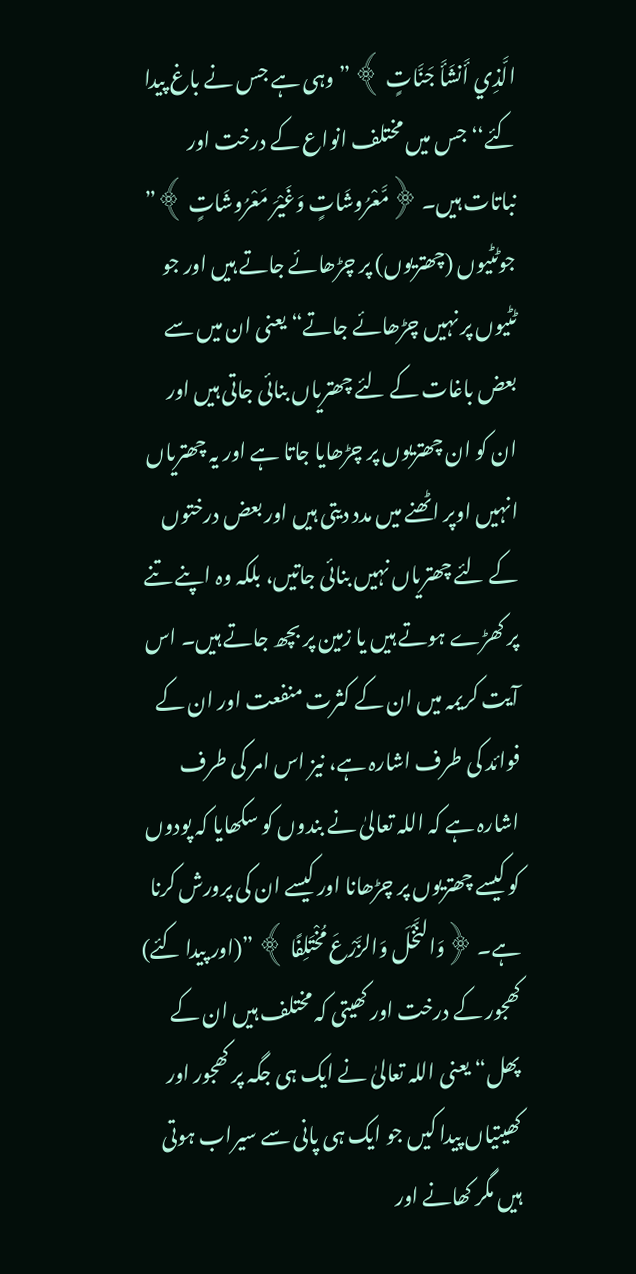الَّذِي أَنشَأَ جَنَّاتٍ ﴾ ” وہی ہے جس نے باغ پیدا کئے‘‘ جس میں مختلف انواع کے درخت اور نباتات ہیں۔ ﴿مَّعْرُوشَاتٍ وَغَيْرَ مَعْرُوشَاتٍ ﴾” جوٹٹیوں (چھتریوں) پر چڑھائے جاتے ہیں اور جو ٹٹیوں پر نہیں چڑھائے جاتے“ یعنی ان میں سے بعض باغات کے لئے چھتریاں بنائی جاتی ہیں اور ان کو ان چھتریوں پر چڑھایا جاتا ہے اور یہ چھتریاں انہیں اوپر اٹھنے میں مدد دیتی ہیں اور بعض درختوں کے لئے چھتریاں نہیں بنائی جاتیں، بلکہ وہ اپنے تنے پر کھڑے ہوتے ہیں یا زمین پر بچھ جاتے ہیں۔ اس آیت کریمہ میں ان کے کثرت منفعت اور ان کے فوائد کی طرف اشارہ ہے، نیز اس امر کی طرف اشارہ ہے کہ اللہ تعالیٰ نے بندوں کو سکھایا کہ پودوں کو کیسے چھتریوں پر چڑھانا اور کیسے ان کی پرورش کرنا ہے۔ ﴿وَالنَّخْلَ وَالزَّرْعَ مُخْتَلِفًا ﴾ ”(اور پیدا کئے) کھجور کے درخت اور کھیتی کہ مختلف ہیں ان کے پھل“ یعنی اللہ تعالیٰ نے ایک ہی جگہ پر کھجور اور کھیتیاں پیدا کیں جو ایک ہی پانی سے سیراب ہوتی ہیں مگر کھانے اور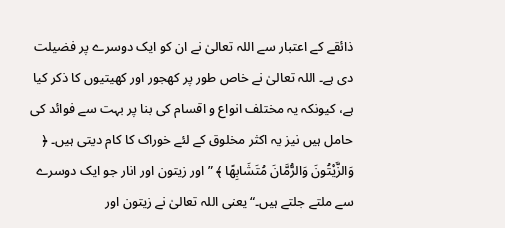ذائقے کے اعتبار سے اللہ تعالیٰ نے ان کو ایک دوسرے پر فضیلت دی ہے۔ اللہ تعالیٰ نے خاص طور پر کھجور اور کھیتیوں کا ذکر کیا ہے، کیونکہ یہ مختلف انواع و اقسام کی بنا پر بہت سے فوائد کی حامل ہیں نیز یہ اکثر مخلوق کے لئے خوراک کا کام دیتی ہیں۔ ﴿ وَالزَّيْتُونَ وَالرُّمَّانَ مُتَشَابِهًا ﴾ ” اور زیتون اور انار جو ایک دوسرے سے ملتے جلتے ہیں۔“ یعنی اللہ تعالیٰ نے زیتون اور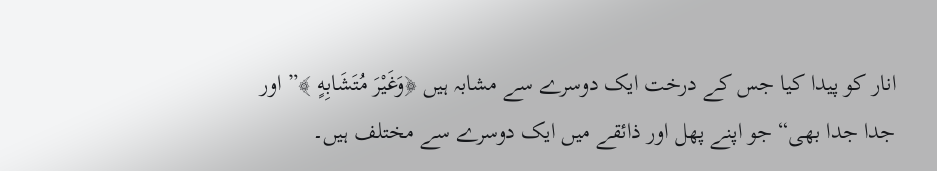انار کو پیدا کیا جس کے درخت ایک دوسرے سے مشابہ ہیں ﴿وَغَيْرَ مُتَشَابِهٍ ﴾” اور جدا جدا بھی“ جو اپنے پھل اور ذائقے میں ایک دوسرے سے مختلف ہیں۔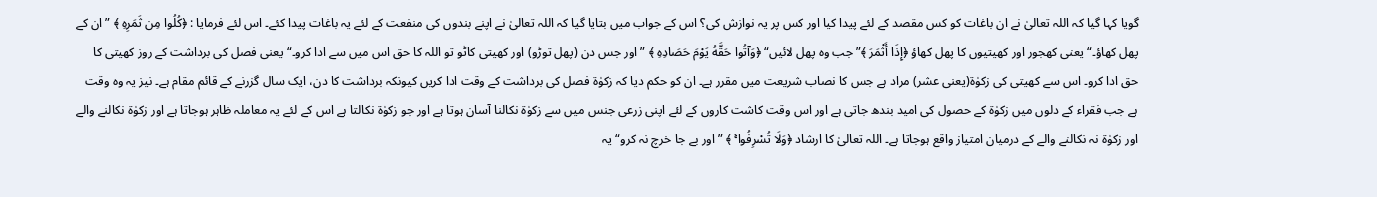گویا کہا گیا کہ اللہ تعالیٰ نے ان باغات کو کس مقصد کے لئے پیدا کیا اور کس پر یہ نوازش کی؟ اس کے جواب میں بتایا گیا کہ اللہ تعالیٰ نے اپنے بندوں کی منفعت کے لئے یہ باغات پیدا کئے۔ اس لئے فرمایا : ﴿كُلُوا مِن ثَمَرِهِ ﴾ ” ان کے پھل کھاؤ۔“ یعنی کھجور اور کھیتیوں کا پھل کھاؤ ﴿إِذَا أَثْمَرَ ﴾” جب وہ پھل لائیں“ ﴿وَآتُوا حَقَّهُ يَوْمَ حَصَادِهِ ﴾ ” اور جس دن (پھل توڑو) اور کھیتی کاٹو تو اللہ کا حق اس میں سے ادا کرو۔“ یعنی فصل کی برداشت کے روز کھیتی کا حق ادا کرو۔ اس سے کھیتی کی زکوٰۃ(یعنی عشر) مراد ہے جس کا نصاب شریعت میں مقرر ہے۔ ان کو حکم دیا کہ زکوٰۃ فصل کی برداشت کے وقت ادا کریں کیونکہ برداشت کا دن، ایک سال گزرنے کے قائم مقام ہے۔ نیز یہ وہ وقت ہے جب فقراء کے دلوں میں زکوٰۃ کے حصول کی امید بندھ جاتی ہے اور اس وقت کاشت کاروں کے لئے اپنی زرعی جنس میں سے زکوٰۃ نکالنا آسان ہوتا ہے اور جو زکوٰۃ نکالتا ہے اس کے لئے یہ معاملہ ظاہر ہوجاتا ہے اور زکوٰۃ نکالنے والے اور زکوٰۃ نہ نکالنے والے کے درمیان امتیاز واقع ہوجاتا ہے۔ اللہ تعالیٰ کا ارشاد ﴿وَلَا تُسْرِفُوا ۚ ﴾ ” اور بے جا خرچ نہ کرو“ یہ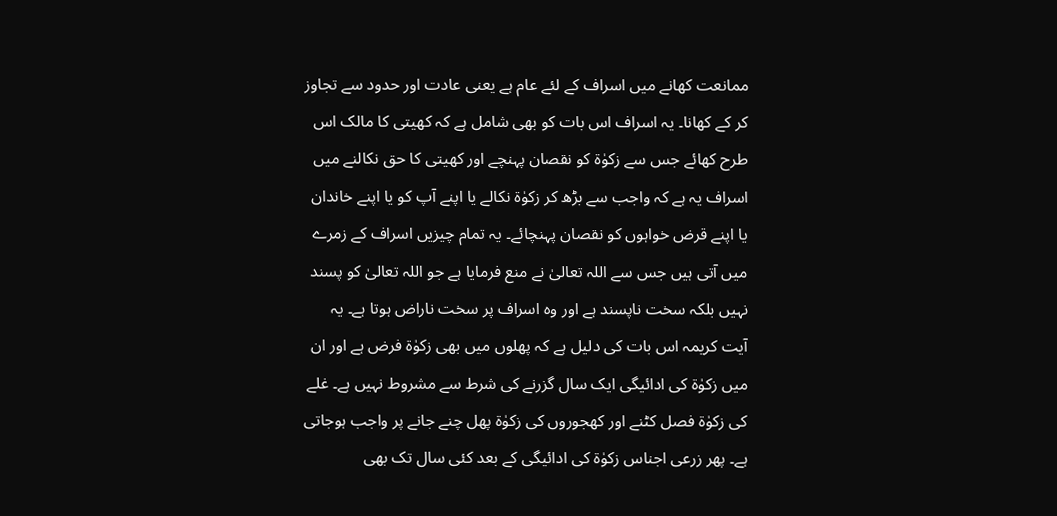ممانعت کھانے میں اسراف کے لئے عام ہے یعنی عادت اور حدود سے تجاوز کر کے کھانا۔ یہ اسراف اس بات کو بھی شامل ہے کہ کھیتی کا مالک اس طرح کھائے جس سے زکوٰۃ کو نقصان پہنچے اور کھیتی کا حق نکالنے میں اسراف یہ ہے کہ واجب سے بڑھ کر زکوٰۃ نکالے یا اپنے آپ کو یا اپنے خاندان یا اپنے قرض خواہوں کو نقصان پہنچائے۔ یہ تمام چیزیں اسراف کے زمرے میں آتی ہیں جس سے اللہ تعالیٰ نے منع فرمایا ہے جو اللہ تعالیٰ کو پسند نہیں بلکہ سخت ناپسند ہے اور وہ اسراف پر سخت ناراض ہوتا ہے۔ یہ آیت کریمہ اس بات کی دلیل ہے کہ پھلوں میں بھی زکوٰۃ فرض ہے اور ان میں زکوٰۃ کی ادائیگی ایک سال گزرنے کی شرط سے مشروط نہیں ہے۔ غلے کی زکوٰۃ فصل کٹنے اور کھجوروں کی زکوٰۃ پھل چنے جانے پر واجب ہوجاتی ہے۔ پھر زرعی اجناس زکوٰۃ کی ادائیگی کے بعد کئی سال تک بھی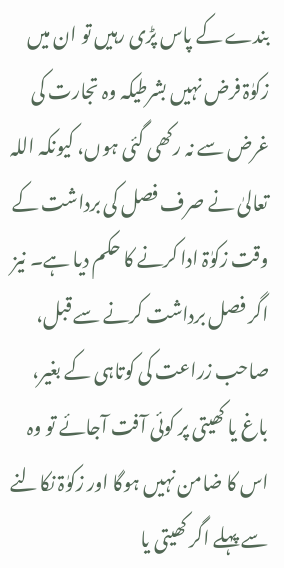بندے کے پاس پڑی رہیں تو ان میں زکوٰۃ فرض نہیں بشرطیکہ وہ تجارت کی غرض سے نہ رکھی گئی ہوں، کیونکہ اللہ تعالیٰ نے صرف فصل کی برداشت کے وقت زکوٰۃ ادا کرنے کا حکم دیا ہے۔ نیز اگر فصل برداشت کرنے سے قبل، صاحب زراعت کی کوتاہی کے بغیر، باغ یا کھیتی پر کوئی آفت آجائے تو وہ اس کا ضامن نہیں ہوگا اور زکوٰۃ نکالنے سے پہلے اگر کھیتی یا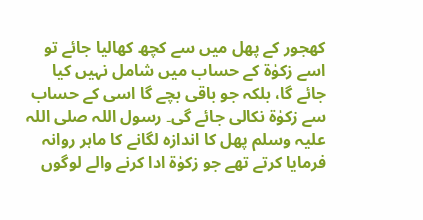کھجور کے پھل میں سے کچھ کھالیا جائے تو اسے زکوٰۃ کے حساب میں شامل نہیں کیا جائے گا، بلکہ جو باقی بچے گا اسی کے حساب سے زکوٰۃ نکالی جائے گی۔ رسول اللہ صلی اللہ علیہ وسلم پھل کا اندازہ لگانے کا ماہر روانہ فرمایا کرتے تھے جو زکوٰۃ ادا کرنے والے لوگوں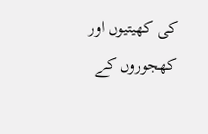کی کھیتیوں اور کھجوروں کے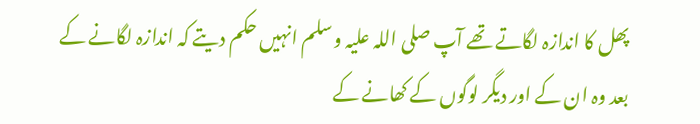پھل کا اندازہ لگاتے تھے آپ صلی اللہ علیہ وسلم انہیں حکم دیتے کہ اندازہ لگانے کے بعد وہ ان کے اور دیگر لوگوں کے کھانے کے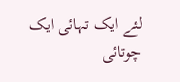لئے ایک تہائی ایک چوتائی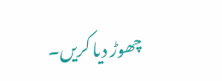چھوڑ دیا کریں۔